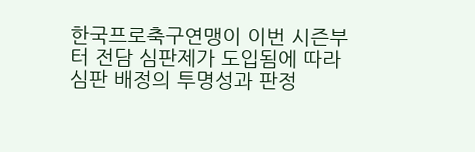한국프로축구연맹이 이번 시즌부터 전담 심판제가 도입됨에 따라 심판 배정의 투명성과 판정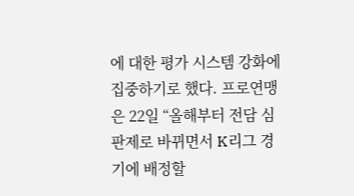에 대한 평가 시스템 강화에 집중하기로 했다. 프로연맹은 22일 “올해부터 전담 심판제로 바뀌면서 K리그 경기에 배정할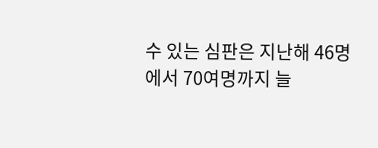수 있는 심판은 지난해 46명에서 70여명까지 늘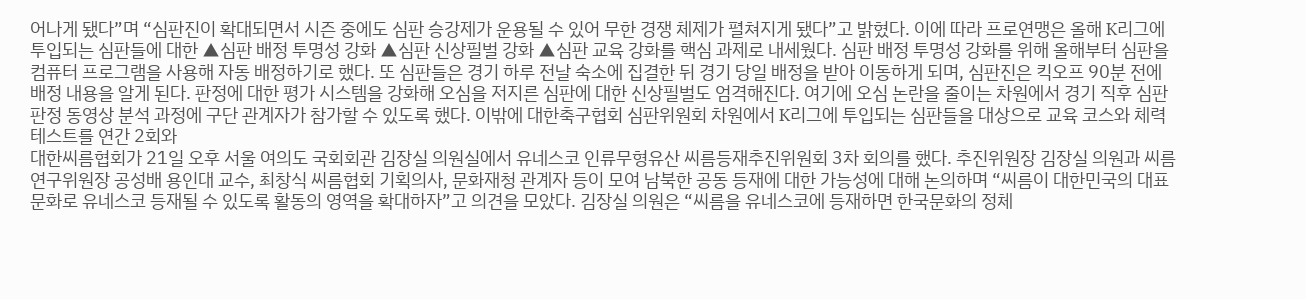어나게 됐다”며 “심판진이 확대되면서 시즌 중에도 심판 승강제가 운용될 수 있어 무한 경쟁 체제가 펼쳐지게 됐다”고 밝혔다. 이에 따라 프로연맹은 올해 K리그에 투입되는 심판들에 대한 ▲심판 배정 투명성 강화 ▲심판 신상필벌 강화 ▲심판 교육 강화를 핵심 과제로 내세웠다. 심판 배정 투명성 강화를 위해 올해부터 심판을 컴퓨터 프로그램을 사용해 자동 배정하기로 했다. 또 심판들은 경기 하루 전날 숙소에 집결한 뒤 경기 당일 배정을 받아 이동하게 되며, 심판진은 킥오프 90분 전에 배정 내용을 알게 된다. 판정에 대한 평가 시스템을 강화해 오심을 저지른 심판에 대한 신상필벌도 엄격해진다. 여기에 오심 논란을 줄이는 차원에서 경기 직후 심판판정 동영상 분석 과정에 구단 관계자가 참가할 수 있도록 했다. 이밖에 대한축구협회 심판위원회 차원에서 K리그에 투입되는 심판들을 대상으로 교육 코스와 체력 테스트를 연간 2회와
대한씨름협회가 21일 오후 서울 여의도 국회회관 김장실 의원실에서 유네스코 인류무형유산 씨름등재추진위원회 3차 회의를 했다. 추진위원장 김장실 의원과 씨름연구위원장 공성배 용인대 교수, 최창식 씨름협회 기획의사, 문화재청 관계자 등이 모여 남북한 공동 등재에 대한 가능성에 대해 논의하며 “씨름이 대한민국의 대표문화로 유네스코 등재될 수 있도록 활동의 영역을 확대하자”고 의견을 모았다. 김장실 의원은 “씨름을 유네스코에 등재하면 한국문화의 정체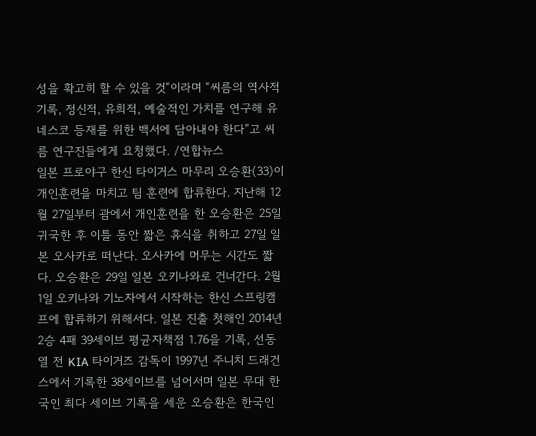성을 확고히 할 수 있을 것“이라며 “씨름의 역사적 기록, 정신적, 유희적, 예술적인 가치를 연구해 유네스코 등재를 위한 백서에 담아내야 한다”고 씨름 연구진들에게 요청했다. /연합뉴스
일본 프로야구 한신 타이거스 마무리 오승환(33)이 개인훈련을 마치고 팀 훈련에 합류한다. 지난해 12월 27일부터 괌에서 개인훈련을 한 오승환은 25일 귀국한 후 이틀 동안 짧은 휴식을 취하고 27일 일본 오사카로 떠난다. 오사카에 머무는 시간도 짧다. 오승환은 29일 일본 오키나와로 건너간다. 2월 1일 오키나와 기노자에서 시작하는 한신 스프링캠프에 합류하기 위해서다. 일본 진출 첫해인 2014년 2승 4패 39세이브 평균자책점 1.76을 기록, 선동열 전 KIA 타이거즈 감독이 1997년 주니치 드래건스에서 기록한 38세이브를 넘어서며 일본 무대 한국인 최다 세이브 기록을 세운 오승환은 한국인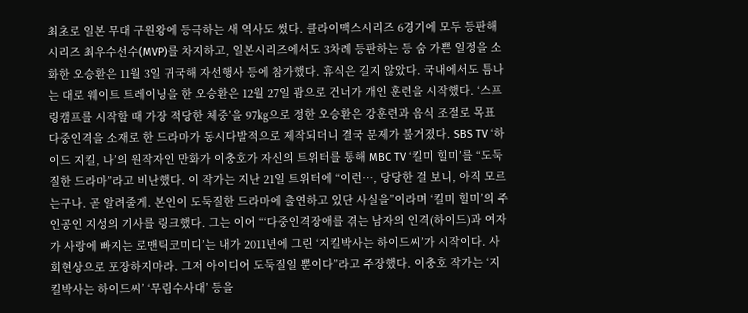최초로 일본 무대 구원왕에 등극하는 새 역사도 썼다. 클라이맥스시리즈 6경기에 모두 등판해 시리즈 최우수선수(MVP)를 차지하고, 일본시리즈에서도 3차례 등판하는 등 숨 가쁜 일정을 소화한 오승환은 11월 3일 귀국해 자선행사 등에 참가했다. 휴식은 길지 않았다. 국내에서도 틈나는 대로 웨이트 트레이닝을 한 오승환은 12월 27일 괌으로 건너가 개인 훈련을 시작했다. ‘스프링캠프를 시작할 때 가장 적당한 체중’을 97㎏으로 정한 오승환은 강훈련과 음식 조절로 목표
다중인격을 소재로 한 드라마가 동시다발적으로 제작되더니 결국 문제가 불거졌다. SBS TV ‘하이드 지킬, 나’의 원작자인 만화가 이충호가 자신의 트위터를 통해 MBC TV ‘킬미 힐미’를 “도둑질한 드라마”라고 비난했다. 이 작가는 지난 21일 트위터에 “이런…, 당당한 걸 보니, 아직 모르는구나. 곧 알려줄게. 본인이 도둑질한 드라마에 출연하고 있단 사실을”이라며 ‘킬미 힐미’의 주인공인 지성의 기사를 링크했다. 그는 이어 “‘다중인격장애를 겪는 남자의 인격(하이드)과 여자가 사랑에 빠지는 로맨틱코미디’는 내가 2011년에 그린 ‘지킬박사는 하이드씨’가 시작이다. 사회현상으로 포장하지마라. 그저 아이디어 도둑질일 뿐이다”라고 주장했다. 이충호 작가는 ‘지킬박사는 하이드씨’ ‘무림수사대’ 등을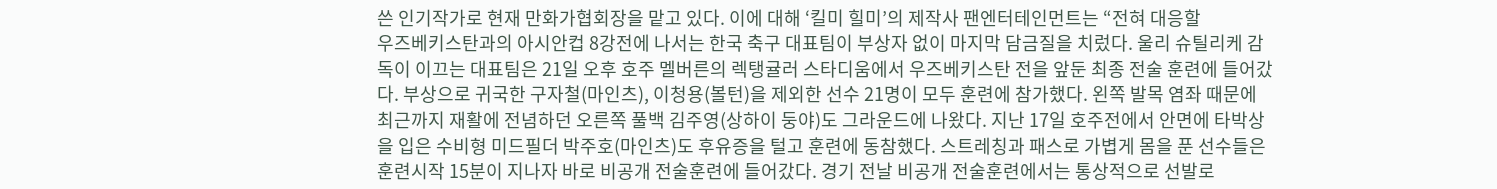쓴 인기작가로 현재 만화가협회장을 맡고 있다. 이에 대해 ‘킬미 힐미’의 제작사 팬엔터테인먼트는 “전혀 대응할
우즈베키스탄과의 아시안컵 8강전에 나서는 한국 축구 대표팀이 부상자 없이 마지막 담금질을 치렀다. 울리 슈틸리케 감독이 이끄는 대표팀은 21일 오후 호주 멜버른의 렉탱귤러 스타디움에서 우즈베키스탄 전을 앞둔 최종 전술 훈련에 들어갔다. 부상으로 귀국한 구자철(마인츠), 이청용(볼턴)을 제외한 선수 21명이 모두 훈련에 참가했다. 왼쪽 발목 염좌 때문에 최근까지 재활에 전념하던 오른쪽 풀백 김주영(상하이 둥야)도 그라운드에 나왔다. 지난 17일 호주전에서 안면에 타박상을 입은 수비형 미드필더 박주호(마인츠)도 후유증을 털고 훈련에 동참했다. 스트레칭과 패스로 가볍게 몸을 푼 선수들은 훈련시작 15분이 지나자 바로 비공개 전술훈련에 들어갔다. 경기 전날 비공개 전술훈련에서는 통상적으로 선발로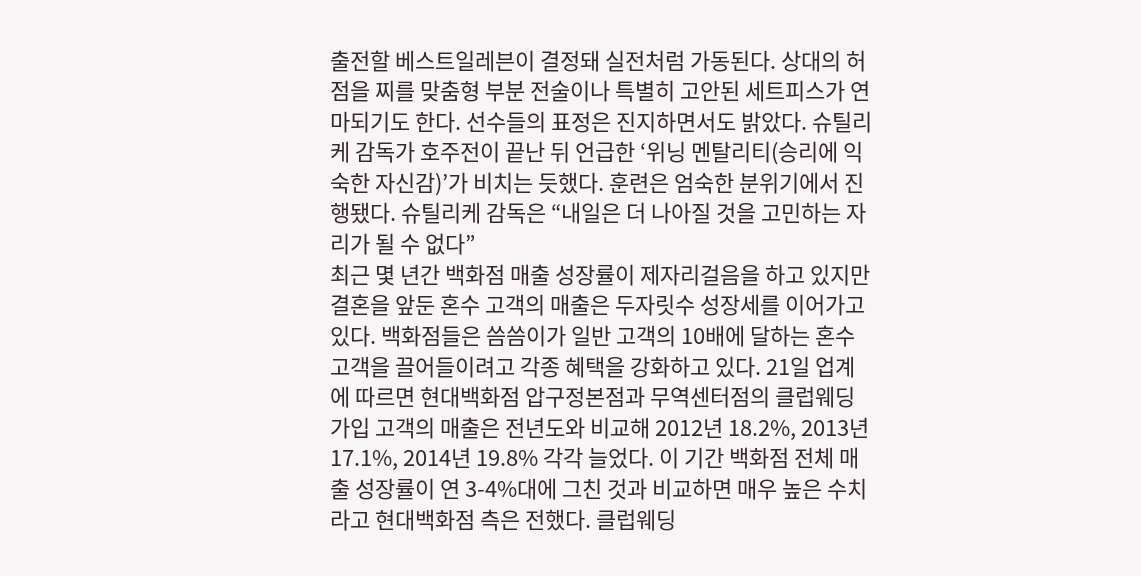출전할 베스트일레븐이 결정돼 실전처럼 가동된다. 상대의 허점을 찌를 맞춤형 부분 전술이나 특별히 고안된 세트피스가 연마되기도 한다. 선수들의 표정은 진지하면서도 밝았다. 슈틸리케 감독가 호주전이 끝난 뒤 언급한 ‘위닝 멘탈리티(승리에 익숙한 자신감)’가 비치는 듯했다. 훈련은 엄숙한 분위기에서 진행됐다. 슈틸리케 감독은 “내일은 더 나아질 것을 고민하는 자리가 될 수 없다”
최근 몇 년간 백화점 매출 성장률이 제자리걸음을 하고 있지만 결혼을 앞둔 혼수 고객의 매출은 두자릿수 성장세를 이어가고 있다. 백화점들은 씀씀이가 일반 고객의 10배에 달하는 혼수 고객을 끌어들이려고 각종 혜택을 강화하고 있다. 21일 업계에 따르면 현대백화점 압구정본점과 무역센터점의 클럽웨딩 가입 고객의 매출은 전년도와 비교해 2012년 18.2%, 2013년 17.1%, 2014년 19.8% 각각 늘었다. 이 기간 백화점 전체 매출 성장률이 연 3-4%대에 그친 것과 비교하면 매우 높은 수치라고 현대백화점 측은 전했다. 클럽웨딩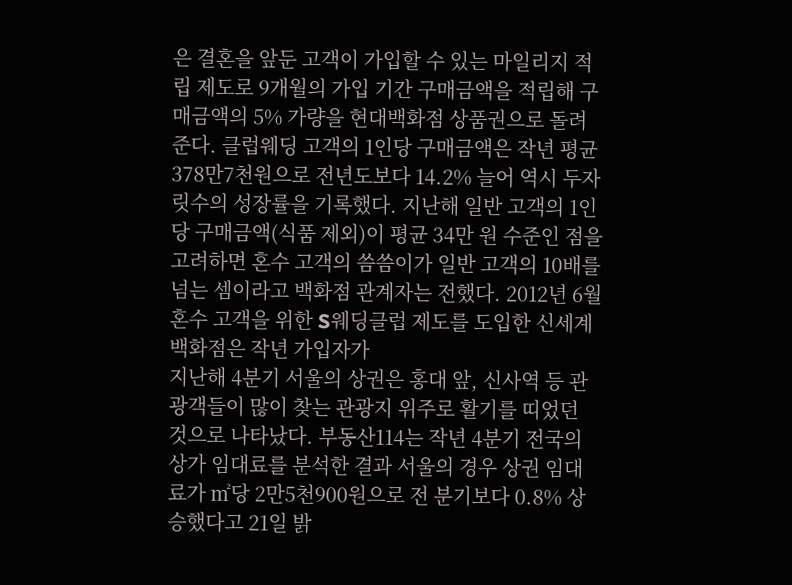은 결혼을 앞둔 고객이 가입할 수 있는 마일리지 적립 제도로 9개월의 가입 기간 구매금액을 적립해 구매금액의 5% 가량을 현대백화점 상품권으로 돌려준다. 클럽웨딩 고객의 1인당 구매금액은 작년 평균 378만7천원으로 전년도보다 14.2% 늘어 역시 두자릿수의 성장률을 기록했다. 지난해 일반 고객의 1인당 구매금액(식품 제외)이 평균 34만 원 수준인 점을 고려하면 혼수 고객의 씀씀이가 일반 고객의 10배를 넘는 셈이라고 백화점 관계자는 전했다. 2012년 6월 혼수 고객을 위한 S웨딩클럽 제도를 도입한 신세계 백화점은 작년 가입자가
지난해 4분기 서울의 상권은 홍대 앞, 신사역 등 관광객들이 많이 찾는 관광지 위주로 활기를 띠었던 것으로 나타났다. 부동산114는 작년 4분기 전국의 상가 임대료를 분석한 결과 서울의 경우 상권 임대료가 ㎡당 2만5천900원으로 전 분기보다 0.8% 상승했다고 21일 밝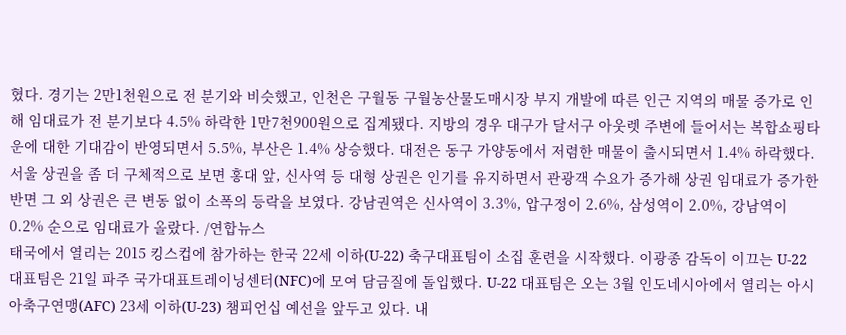혔다. 경기는 2만1천원으로 전 분기와 비슷했고, 인천은 구월동 구월농산물도매시장 부지 개발에 따른 인근 지역의 매물 증가로 인해 임대료가 전 분기보다 4.5% 하락한 1만7천900원으로 집계됐다. 지방의 경우 대구가 달서구 아웃렛 주변에 들어서는 복합쇼핑타운에 대한 기대감이 반영되면서 5.5%, 부산은 1.4% 상승했다. 대전은 동구 가양동에서 저렴한 매물이 출시되면서 1.4% 하락했다. 서울 상권을 좀 더 구체적으로 보면 홍대 앞, 신사역 등 대형 상권은 인기를 유지하면서 관광객 수요가 증가해 상권 임대료가 증가한 반면 그 외 상권은 큰 변동 없이 소폭의 등락을 보였다. 강남권역은 신사역이 3.3%, 압구정이 2.6%, 삼성역이 2.0%, 강남역이 0.2% 순으로 임대료가 올랐다. /연합뉴스
태국에서 열리는 2015 킹스컵에 참가하는 한국 22세 이하(U-22) 축구대표팀이 소집 훈련을 시작했다. 이광종 감독이 이끄는 U-22 대표팀은 21일 파주 국가대표트레이닝센터(NFC)에 모여 담금질에 돌입했다. U-22 대표팀은 오는 3월 인도네시아에서 열리는 아시아축구연맹(AFC) 23세 이하(U-23) 챔피언십 예선을 앞두고 있다. 내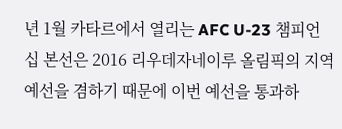년 1월 카타르에서 열리는 AFC U-23 챔피언십 본선은 2016 리우데자네이루 올림픽의 지역예선을 겸하기 때문에 이번 예선을 통과하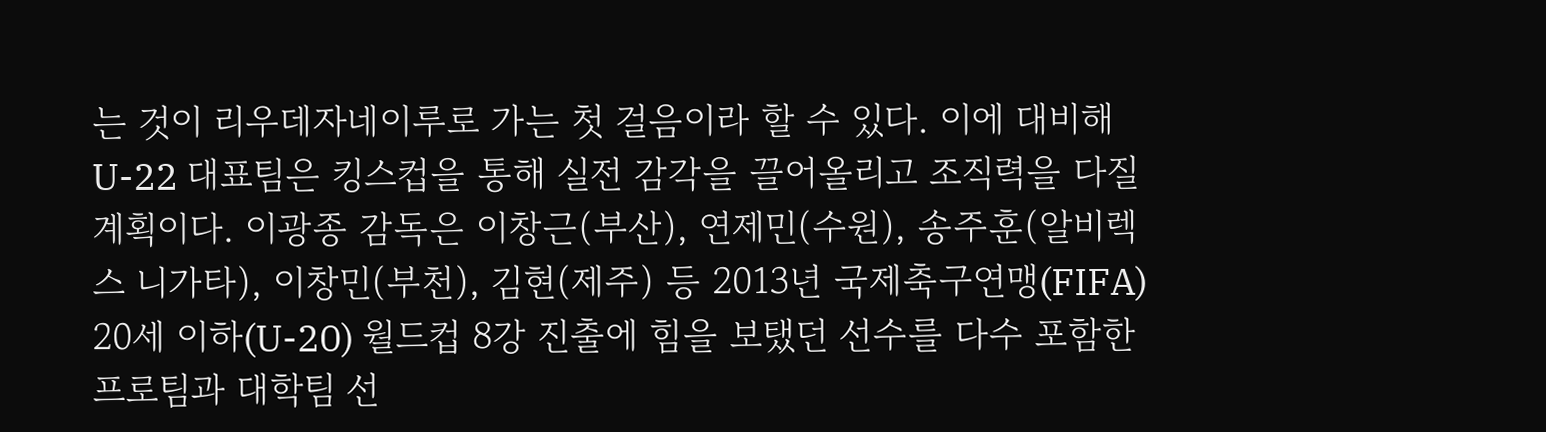는 것이 리우데자네이루로 가는 첫 걸음이라 할 수 있다. 이에 대비해 U-22 대표팀은 킹스컵을 통해 실전 감각을 끌어올리고 조직력을 다질 계획이다. 이광종 감독은 이창근(부산), 연제민(수원), 송주훈(알비렉스 니가타), 이창민(부천), 김현(제주) 등 2013년 국제축구연맹(FIFA) 20세 이하(U-20) 월드컵 8강 진출에 힘을 보탰던 선수를 다수 포함한 프로팀과 대학팀 선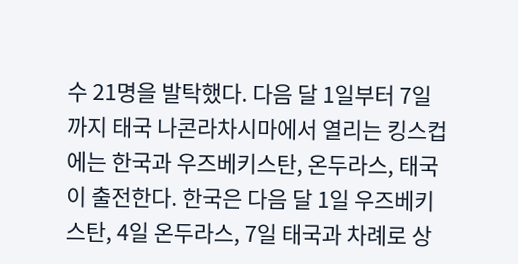수 21명을 발탁했다. 다음 달 1일부터 7일까지 태국 나콘라차시마에서 열리는 킹스컵에는 한국과 우즈베키스탄, 온두라스, 태국이 출전한다. 한국은 다음 달 1일 우즈베키스탄, 4일 온두라스, 7일 태국과 차례로 상